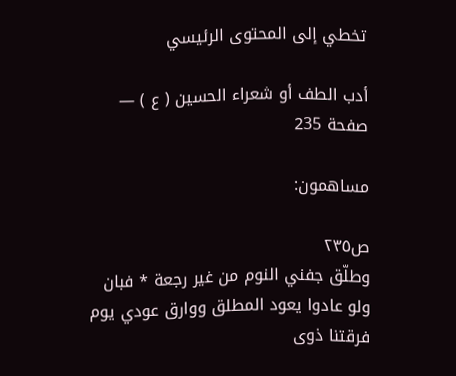تخطي إلى المحتوى الرئيسي

أدب الطف أو شعراء الحسين ( ع ) — صفحة 235

مساهمون:

ص٢٣٥
وطلّق جفني النوم من غير رجعة * فبان ولو عادوا يعود المطلق ووارق عودي يوم فرقتنا ذوى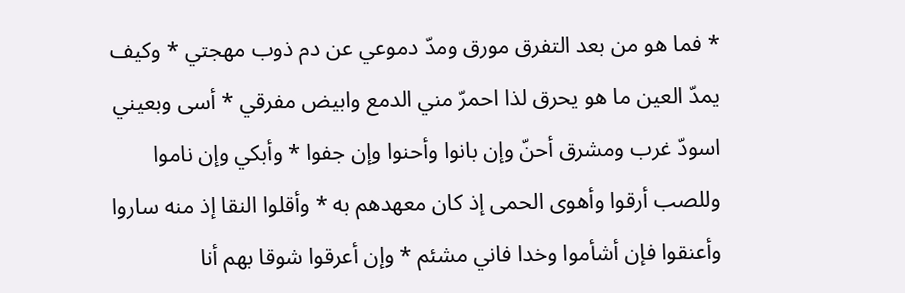* فما هو من بعد التفرق مورق ومدّ دموعي عن دم ذوب مهجتي * وكيف يمدّ العين ما هو يحرق لذا احمرّ مني الدمع وابيض مفرقي * أسى وبعيني اسودّ غرب ومشرق أحنّ وإن بانوا وأحنوا وإن جفوا * وأبكي وإن ناموا وللصب أرقوا وأهوى الحمى إذ كان معهدهم به * وأقلوا النقا إذ منه ساروا وأعنقوا فإن أشأموا وخدا فاني مشئم * وإن أعرقوا شوقا بهم أنا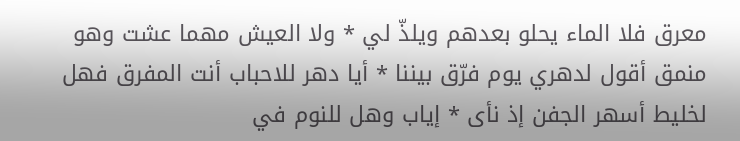معرق فلا الماء يحلو بعدهم ويلذّ لي * ولا العيش مهما عشت وهو منمق أقول لدهري يوم فرّق بيننا * أيا دهر للاحباب أنت المفرق فهل لخليط أسهر الجفن إذ نأى * إياب وهل للنوم في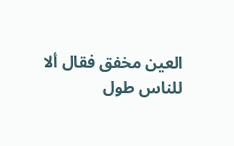العين مخفق فقال ألا للناس طول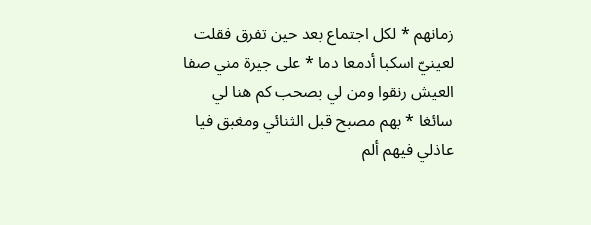زمانهم * لكل اجتماع بعد حين تفرق فقلت لعينيّ اسكبا أدمعا دما * على جيرة مني صفا العيش رنقوا ومن لي بصحب كم هنا لي سائغا * بهم مصبح قبل الثنائي ومغبق فيا عاذلي فيهم ألم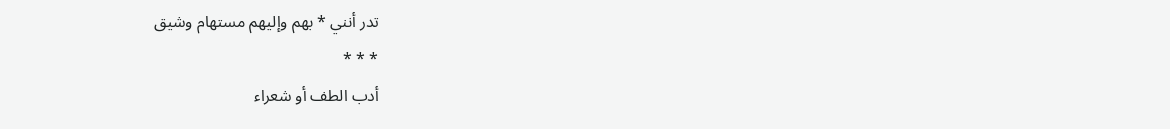تدر أنني * بهم وإليهم مستهام وشيق
* * *
أدب الطف أو شعراء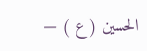الحسين ( ع ) —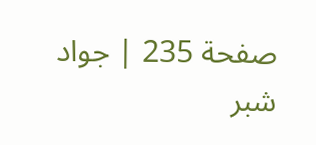صفحة 235 | جواد شبر